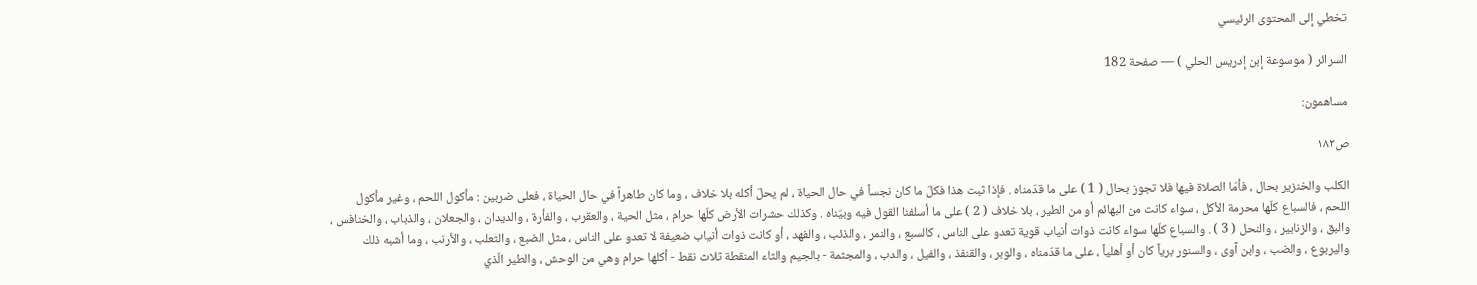تخطي إلى المحتوى الرئيسي

السرائر ( موسوعة إبن إدريس الحلي ) — صفحة 182

مساهمون:

ص١٨٢

الكلب والخنزير بحال ، فأمّا الصلاة فيها فلا تجوز بحال ( 1 ) على ما قدّمناه . فإذا ثبت هذا فكلّ ما كان نجساً في حال الحياة ، لم يحلّ أكله بلا خلاف ، وما كان طاهراً في حال الحياة ، فعلى ضربين : مأكول اللحم ، وغير مأكول اللحم ، فالسباع كلّها محرمة الأكل ، سواء كانت من البهائم أو من الطير ، بلا خلاف ( 2 ) على ما أسلفنا القول فيه وبيّناه . وكذلك حشرات الأرض كلّها حرام ، مثل الحية ، والعقرب ، والفأرة ، والديدان ، والجعلان ، والذباب ، والخنافس ، والبق ، والزنابير ، والنحل ( 3 ) . والسباع كلّها سواء كانت ذوات أنياب قوية تعدو على الناس ، كالسبع ، والنمر ، والذئب ، والفهد ، أو كانت ذوات أنياب ضعيفة لا تعدو على الناس ، مثل الضبع ، والثعلب ، والأرنب ، وما أشبه ذلك واليربوع ، والضب ، وابن آوى ، والسنور برياً كان أو أهلياً ، على ما قدّمناه ، والوبر ، والقنفذ ، والفيل ، والدب ، والمجثمة - بالجيم والثاء المنقطة ثلاث نقط - أكلها حرام وهي من الوحش ، والطير الّذي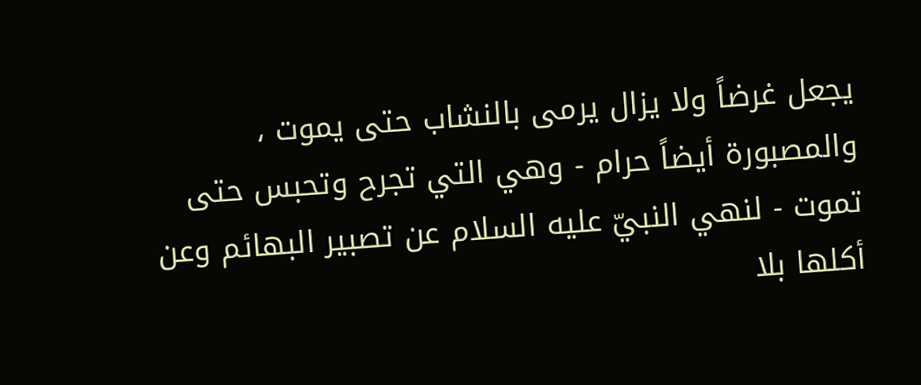يجعل غرضاً ولا يزال يرمى بالنشاب حتى يموت ، والمصبورة أيضاً حرام - وهي التي تجرح وتحبس حتى تموت - لنهي النبيّ عليه السلام عن تصبير البهائم وعن أكلها بلا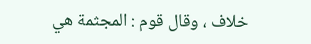خلاف ، وقال قوم : المجثمة هي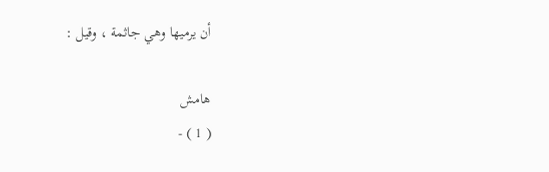أن يرميها وهي جاثمة ، وقيل :

هامش
( 1 ) -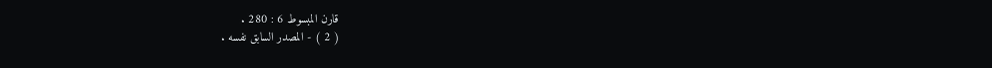قارن المبسوط 6 : 280 .
( 2 ) - المصدر السابق نفسه .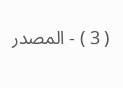( 3 ) - المصدر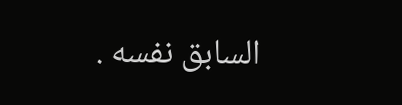السابق نفسه .